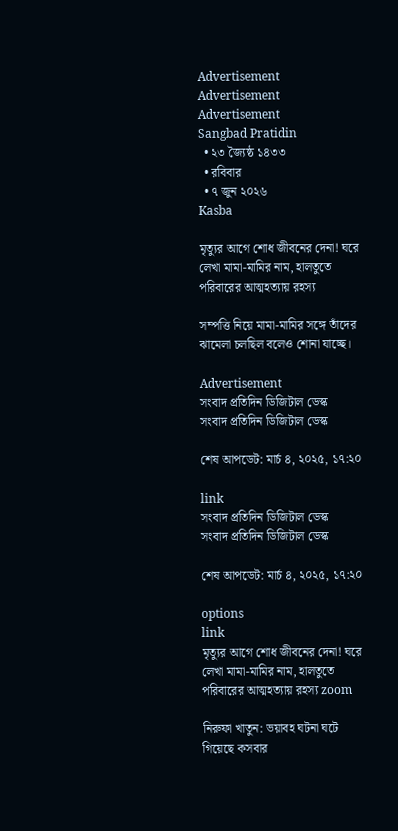Advertisement
Advertisement
Advertisement
Sangbad Pratidin
  • ২৩ জ্যৈষ্ঠ ১৪৩৩
  • রবিবার
  • ৭ জুন ২০২৬
Kasba

মৃত্যুর আগে শোধ জীবনের দেনা! ঘরে লেখা মামা-মামির নাম, হালতুতে পরিবারের আত্মহত্যায় রহস্য

সম্পত্তি নিয়ে মামা-মামির সঙ্গে তাঁদের ঝামেলা চলছিল বলেও শোনা যাচ্ছে।

Advertisement
সংবাদ প্রতিদিন ডিজিটাল ডেস্ক
সংবাদ প্রতিদিন ডিজিটাল ডেস্ক

শেষ আপডেট: মার্চ ৪, ২০২৫, ১৭:২০

link
সংবাদ প্রতিদিন ডিজিটাল ডেস্ক
সংবাদ প্রতিদিন ডিজিটাল ডেস্ক

শেষ আপডেট: মার্চ ৪, ২০২৫, ১৭:২০

options
link
মৃত্যুর আগে শোধ জীবনের দেনা! ঘরে লেখা মামা-মামির নাম, হালতুতে পরিবারের আত্মহত্যায় রহস্য zoom

নিরুফা খাতুন: ভয়াবহ ঘটনা ঘটে গিয়েছে কসবার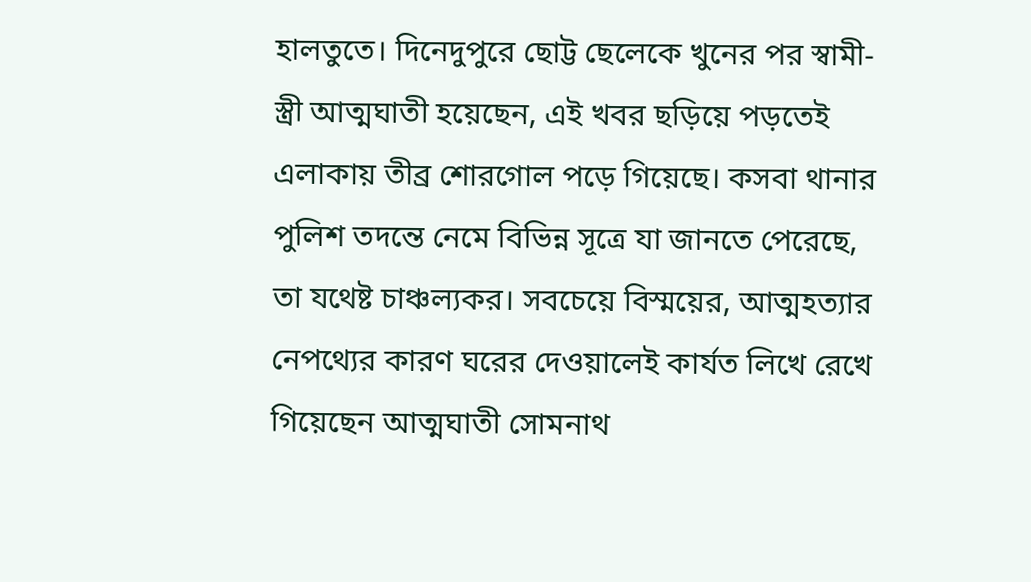হালতুতে। দিনেদুপুরে ছোট্ট ছেলেকে খুনের পর স্বামী-স্ত্রী আত্মঘাতী হয়েছেন, এই খবর ছড়িয়ে পড়তেই এলাকায় তীব্র শোরগোল পড়ে গিয়েছে। কসবা থানার পুলিশ তদন্তে নেমে বিভিন্ন সূত্রে যা জানতে পেরেছে, তা যথেষ্ট চাঞ্চল্যকর। সবচেয়ে বিস্ময়ের, আত্মহত্যার নেপথ্যের কারণ ঘরের দেওয়ালেই কার্যত লিখে রেখে গিয়েছেন আত্মঘাতী সোমনাথ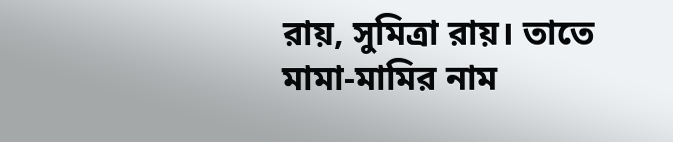রায়, সুমিত্রা রায়। তাতে মামা-মামির নাম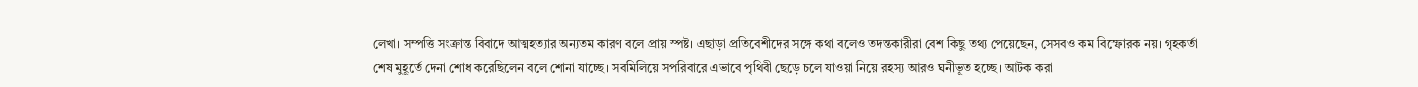লেখা। সম্পত্তি সংক্রান্ত বিবাদে আত্মহত্যার অন্যতম কারণ বলে প্রায় স্পষ্ট। এছাড়া প্রতিবেশীদের সঙ্গে কথা বলেও তদন্তকারীরা বেশ কিছু তথ্য পেয়েছেন, সেসবও কম বিস্ফোরক নয়। গৃহকর্তা শেষ মুহূর্তে দেনা শোধ করেছিলেন বলে শোনা যাচ্ছে। সবমিলিয়ে সপরিবারে এভাবে পৃথিবী ছেড়ে চলে যাওয়া নিয়ে রহস্য আরও ঘনীভূত হচ্ছে। আটক করা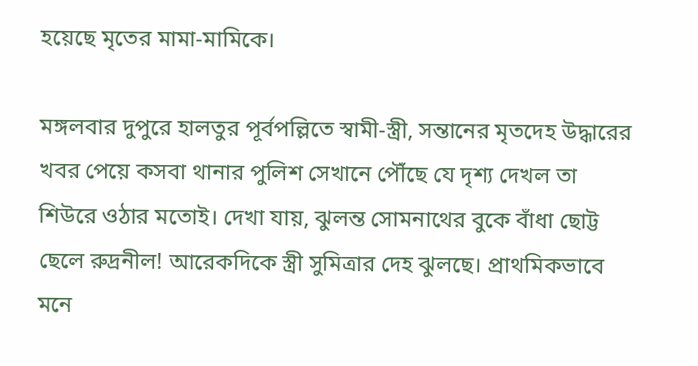হয়েছে মৃতের মামা-মামিকে।

মঙ্গলবার দুপুরে হালতুর পূর্বপল্লিতে স্বামী-স্ত্রী, সন্তানের মৃতদেহ উদ্ধারের খবর পেয়ে কসবা থানার পুলিশ সেখানে পৌঁছে যে দৃশ্য দেখল তা শিউরে ওঠার মতোই। দেখা যায়, ঝুলন্ত সোমনাথের বুকে বাঁধা ছোট্ট ছেলে রুদ্রনীল! আরেকদিকে স্ত্রী সুমিত্রার দেহ ঝুলছে। প্রাথমিকভাবে মনে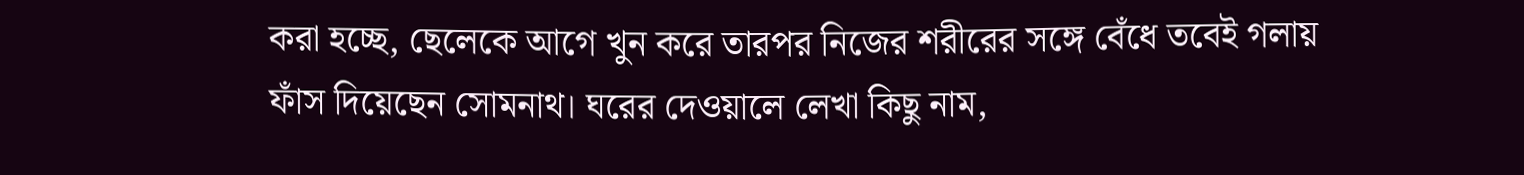করা হচ্ছে, ছেলেকে আগে খুন করে তারপর নিজের শরীরের সঙ্গে বেঁধে তবেই গলায় ফাঁস দিয়েছেন সোমনাথ। ঘরের দেওয়ালে লেখা কিছু নাম,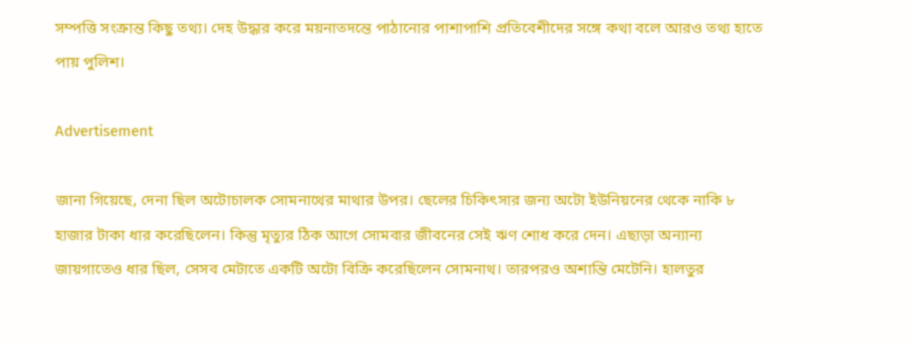সম্পত্তি সংক্রান্ত কিছু তথ্য। দেহ উদ্ধার করে ময়নাতদন্তে পাঠানোর পাশাপাশি প্রতিবেশীদের সঙ্গে কথা বলে আরও তথ্য হাতে পায় পুলিশ।

Advertisement

জানা গিয়েছে, দেনা ছিল অটোচালক সোমনাথের মাথার উপর। ছেলের চিকিৎসার জন্য অটো ইউনিয়নের থেকে নাকি ৮ হাজার টাকা ধার করেছিলেন। কিন্তু মৃত্যুর ঠিক আগে সোমবার জীবনের সেই ঋণ শোধ করে দেন। এছাড়া অন্যান্য জায়গাতেও ধার ছিল, সেসব মেটাতে একটি অটো বিক্রি করেছিলেন সোমনাথ। তারপরও অশান্তি মেটেনি। হালতুর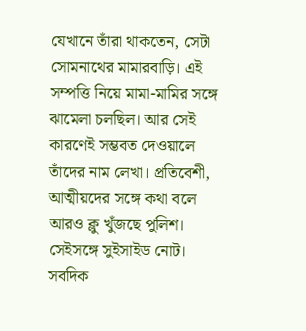যেখানে তাঁরা থাকতেন, সেটা সোমনাথের মামারবাড়ি। এই সম্পত্তি নিয়ে মামা-মামির সঙ্গে ঝামেলা চলছিল। আর সেই কারণেই সম্ভবত দেওয়ালে তাঁদের নাম লেখা। প্রতিবেশী, আত্মীয়দের সঙ্গে কথা বলে আরও ক্লু খুঁজছে পুলিশ। সেইসঙ্গে সুইসাইড নোট। সবদিক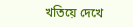খতিয়ে দেখে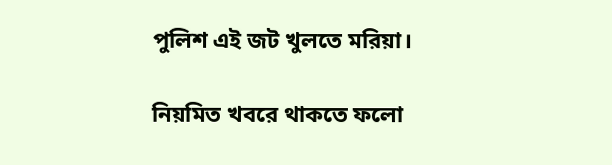পুলিশ এই জট খুলতে মরিয়া।

নিয়মিত খবরে থাকতে ফলো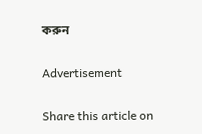করুন

Advertisement

Share this article on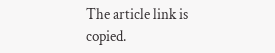The article link is copied.